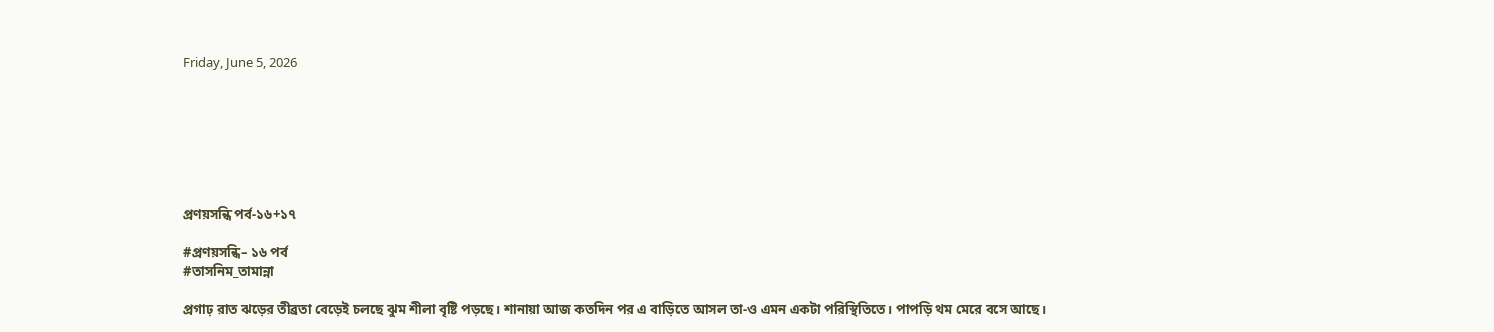Friday, June 5, 2026







প্রণয়সন্ধি পর্ব-১৬+১৭

#প্রণয়সন্ধি– ১৬ পর্ব
#তাসনিম_তামান্না

প্রগাঢ় রাত ঝড়ের তীব্রতা বেড়েই চলছে ঝুম শীলা বৃষ্টি পড়ছে। শানায়া আজ কতদিন পর এ বাড়িতে আসল তা-ও এমন একটা পরিস্থিতিতে। পাপড়ি থম মেরে বসে আছে।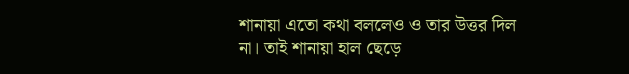শানায়া এতো কথা বললেও ও তার উত্তর দিল না। তাই শানায়া হাল ছেড়ে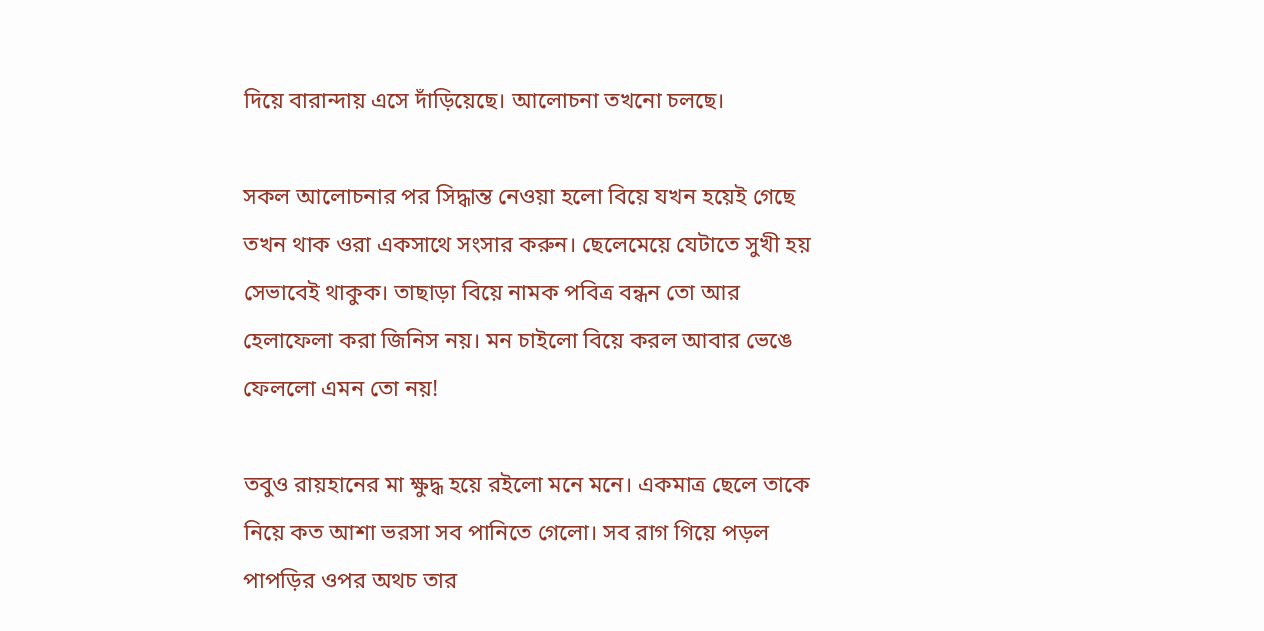দিয়ে বারান্দায় এসে দাঁড়িয়েছে। আলোচনা তখনো চলছে।

সকল আলোচনার পর সিদ্ধান্ত নেওয়া হলো বিয়ে যখন হয়েই গেছে তখন থাক ওরা একসাথে সংসার করুন। ছেলেমেয়ে যেটাতে সুখী হয় সেভাবেই থাকুক। তাছাড়া বিয়ে নামক পবিত্র বন্ধন তো আর হেলাফেলা করা জিনিস নয়। মন চাইলো বিয়ে করল আবার ভেঙে ফেললো এমন তো নয়!

তবুও রায়হানের মা ক্ষুদ্ধ হয়ে রইলো মনে মনে। একমাত্র ছেলে তাকে নিয়ে কত আশা ভরসা সব পানিতে গেলো। সব রাগ গিয়ে পড়ল পাপড়ির ওপর অথচ তার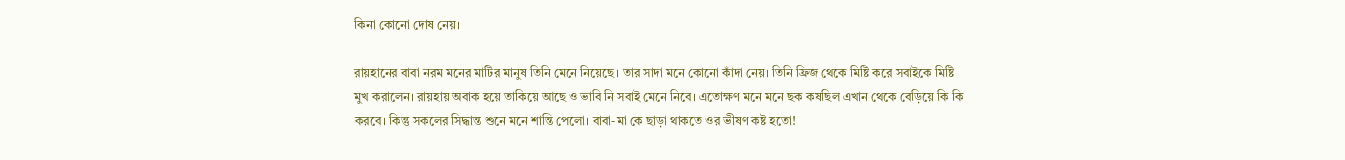কিনা কোনো দোষ নেয়।

রায়হানের বাবা নরম মনের মাটির মানুষ তিনি মেনে নিয়েছে। তার সাদা মনে কোনো কাঁদা নেয়। তিনি ফ্রিজ থেকে মিষ্টি করে সবাইকে মিষ্টি মুখ করালেন। রায়হায় অবাক হয়ে তাকিয়ে আছে ও ভাবি নি সবাই মেনে নিবে। এতোক্ষণ মনে মনে ছক কষছিল এখান থেকে বেড়িয়ে কি কি করবে। কিন্তু সকলের সিদ্ধান্ত শুনে মনে শান্তি পেলো। বাবা-মা কে ছাড়া থাকতে ওর ভীষণ কষ্ট হতো!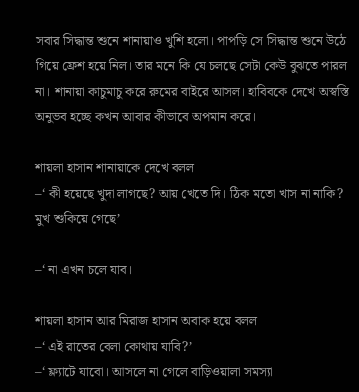সবার সিদ্ধান্ত শুনে শানায়াও খুশি হলো। পাপড়ি সে সিদ্ধান্ত শুনে উঠে গিয়ে ফ্রেশ হয়ে নিল। তার মনে কি যে চলছে সেটা কেউ বুঝতে পারল না। শানায়া কাচুমাচু করে রুমের বাইরে আসল। হাবিবকে দেখে অস্বস্তি অনুভব হচ্ছে কখন আবার কীভাবে অপমান করে।

শায়লা হাসান শানায়াকে দেখে বলল
–‘ কী হয়েছে খুদা লাগছে? আয় খেতে দি। ঠিক মতো খাস না নাকি? মুখ শুকিয়ে গেছে’

–‘ না এখন চলে যাব।

শায়লা হাসান আর মিরাজ হাসান অবাক হয়ে বলল
–‘ এই রাতের বেলা কোথায় যাবি?’
–‘ ফ্ল্যাটে যাবো। আসলে না গেলে বাড়িওয়ালা সমস্যা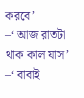করবে’
–‘ আজ রাতটা থাক কাল যাস’
–‘ বাবাই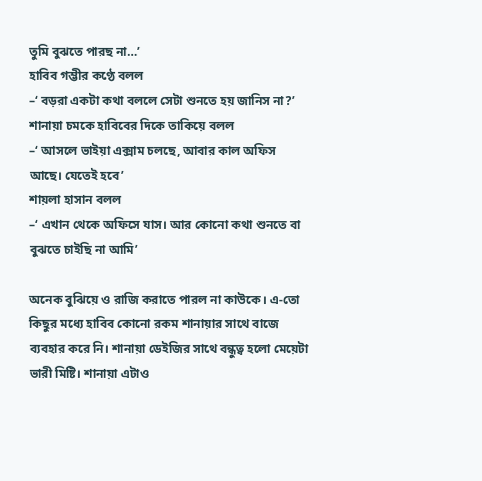তুমি বুঝতে পারছ না…’
হাবিব গম্ভীর কণ্ঠে বলল
–‘ বড়রা একটা কথা বললে সেটা শুনতে হয় জানিস না?’
শানায়া চমকে হাবিবের দিকে তাকিয়ে বলল
–‘ আসলে ভাইয়া এক্সাম চলছে, আবার কাল অফিস আছে। যেতেই হবে’
শায়লা হাসান বলল
–‘ এখান থেকে অফিসে যাস। আর কোনো কথা শুনতে বা বুঝতে চাইছি না আমি’

অনেক বুঝিয়ে ও রাজি করাতে পারল না কাউকে। এ-তো কিছুর মধ্যে হাবিব কোনো রকম শানায়ার সাথে বাজে ব্যবহার করে নি। শানায়া ডেইজির সাথে বন্ধুত্ব হলো মেয়েটা ভারী মিষ্টি। শানায়া এটাও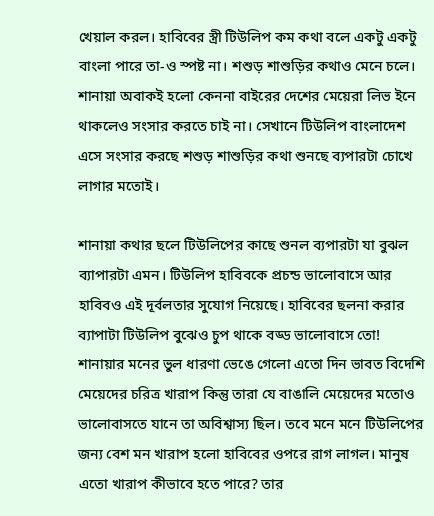খেয়াল করল। হাবিবের স্ত্রী টিউলিপ কম কথা বলে একটু একটু বাংলা পারে তা-ও স্পষ্ট না। শশুড় শাশুড়ির কথাও মেনে চলে। শানায়া অবাকই হলো কেননা বাইরের দেশের মেয়েরা লিভ ইনে থাকলেও সংসার করতে চাই না। সেখানে টিউলিপ বাংলাদেশ এসে সংসার করছে শশুড় শাশুড়ির কথা শুনছে ব্যপারটা চোখে লাগার মতোই।

শানায়া কথার ছলে টিউলিপের কাছে শুনল ব্যপারটা যা বুঝল ব্যাপারটা এমন। টিউলিপ হাবিবকে প্রচন্ড ভালোবাসে আর হাবিবও এই দূর্বলতার সুযোগ নিয়েছে। হাবিবের ছলনা করার ব্যাপাটা টিউলিপ বুঝেও চুপ থাকে বড্ড ভালোবাসে তো! শানায়ার মনের ভুল ধারণা ভেঙে গেলো এতো দিন ভাবত বিদেশি মেয়েদের চরিত্র খারাপ কিন্তু তারা যে বাঙালি মেয়েদের মতোও ভালোবাসতে যানে তা অবিশ্বাস্য ছিল। তবে মনে মনে টিউলিপের জন্য বেশ মন খারাপ হলো হাবিবের ওপরে রাগ লাগল। মানুষ এতো খারাপ কীভাবে হতে পারে? তার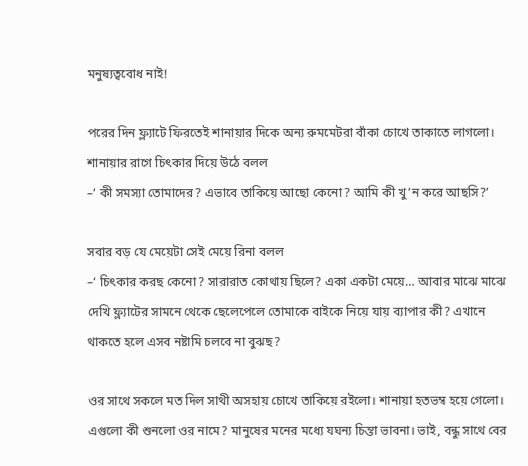মনুষ্যত্ববোধ নাই!

পরের দিন ফ্ল্যাটে ফিরতেই শানায়ার দিকে অন্য রুমমেটরা বাঁকা চোখে তাকাতে লাগলো। শানায়ার রাগে চিৎকার দিয়ে উঠে বলল
–‘ কী সমস্যা তোমাদের? এভাবে তাকিয়ে আছো কেনো? আমি কী খু’ন করে আছসি?’

সবার বড় যে মেয়েটা সেই মেয়ে রিনা বলল
–‘ চিৎকার করছ কেনো? সারারাত কোথায় ছিলে? একা একটা মেয়ে… আবার মাঝে মাঝে দেখি ফ্ল্যাটের সামনে থেকে ছেলেপেলে তোমাকে বাইকে নিয়ে যায় ব্যাপার কী? এখানে থাকতে হলে এসব নষ্টামি চলবে না বুঝছ?

ওর সাথে সকলে মত দিল সাথী অসহায় চোখে তাকিয়ে রইলো। শানায়া হতভম্ব হয়ে গেলো। এগুলো কী শুনলো ওর নামে? মানুষের মনের মধ্যে যঘন্য চিন্তা ভাবনা। ভাই, বন্ধু সাথে বের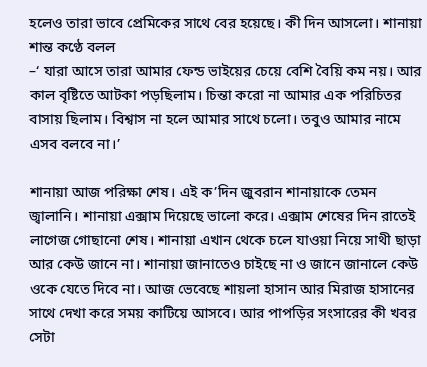হলেও তারা ভাবে প্রেমিকের সাথে বের হয়েছে। কী দিন আসলো। শানায়া শান্ত কণ্ঠে বলল
–‘ যারা আসে তারা আমার ফেন্ড ভাইয়ের চেয়ে বেশি বৈয়ি কম নয়। আর কাল বৃষ্টিতে আটকা পড়ছিলাম। চিন্তা করো না আমার এক পরিচিতর বাসায় ছিলাম। বিশ্বাস না হলে আমার সাথে চলো। তবুও আমার নামে এসব বলবে না।’

শানায়া আজ পরিক্ষা শেষ। এই ক’দিন জুবরান শানায়াকে তেমন জ্বালানি। শানায়া এক্সাম দিয়েছে ভালো করে। এক্সাম শেষের দিন রাতেই লাগেজ গোছানো শেষ। শানায়া এখান থেকে চলে যাওয়া নিয়ে সাথী ছাড়া আর কেউ জানে না। শানায়া জানাতেও চাইছে না ও জানে জানালে কেউ ওকে যেতে দিবে না। আজ ভেবেছে শায়লা হাসান আর মিরাজ হাসানের সাথে দেখা করে সময় কাটিয়ে আসবে। আর পাপড়ির সংসারের কী খবর সেটা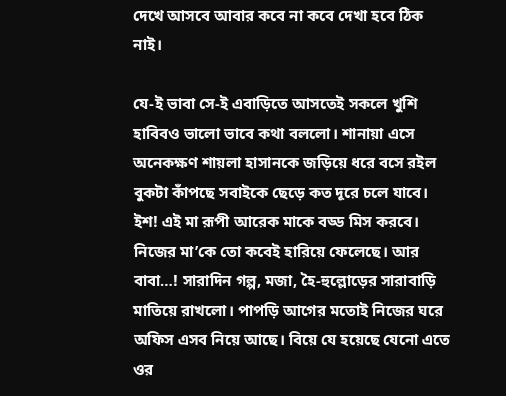দেখে আসবে আবার কবে না কবে দেখা হবে ঠিক নাই।

যে-ই ভাবা সে-ই এবাড়িতে আসতেই সকলে খুশি হাবিবও ভালো ভাবে কথা বললো। শানায়া এসে অনেকক্ষণ শায়লা হাসানকে জড়িয়ে ধরে বসে রইল বুকটা কাঁপছে সবাইকে ছেড়ে কত দূরে চলে যাবে। ইশ! এই মা রূপী আরেক মাকে বড্ড মিস করবে। নিজের মা’কে তো কবেই হারিয়ে ফেলেছে। আর বাবা…! সারাদিন গল্প, মজা, হৈ-হুল্লোড়ের সারাবাড়ি মাতিয়ে রাখলো। পাপড়ি আগের মতোই নিজের ঘরে অফিস এসব নিয়ে আছে। বিয়ে যে হয়েছে যেনো এতে ওর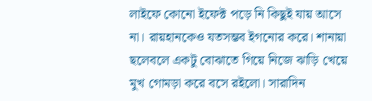লাইফে কোনো ইফেক্ট পড়ে নি কিছুই যায় আসে না। রায়হানকেও যতসম্ভব ইগনোর করে। শানায়া ছলেবলে একটু বোঝাতে গিয়ে নিজে ঝাড়ি খেয়ে মুখ গোমড়া করে বসে রইলো। সারাদিন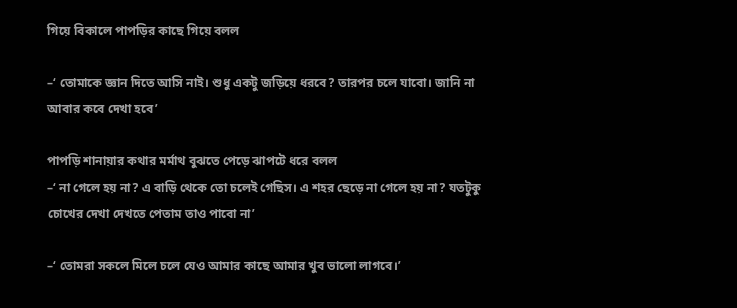গিয়ে বিকালে পাপড়ির কাছে গিয়ে বলল

–‘ তোমাকে জ্ঞান দিতে আসি নাই। শুধু একটু জড়িয়ে ধরবে? তারপর চলে যাবো। জানি না আবার কবে দেখা হবে’

পাপড়ি শানায়ার কথার মর্মাথ বুঝতে পেড়ে ঝাপটে ধরে বলল
–‘ না গেলে হয় না? এ বাড়ি থেকে তো চলেই গেছিস। এ শহর ছেড়ে না গেলে হয় না? যতটুকু চোখের দেখা দেখতে পেতাম তাও পাবো না’

–‘ তোমরা সকলে মিলে চলে যেও আমার কাছে আমার খুব ভালো লাগবে।’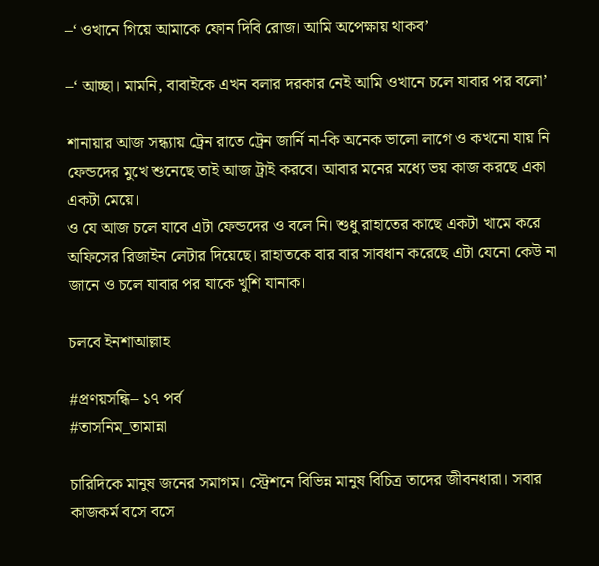–‘ ওখানে গিয়ে আমাকে ফোন দিবি রোজ। আমি অপেক্ষায় থাকব’

–‘ আচ্ছা। মামনি, বাবাইকে এখন বলার দরকার নেই আমি ওখানে চলে যাবার পর বলো’

শানায়ার আজ সন্ধ্যায় ট্রেন রাতে ট্রেন জার্নি না-কি অনেক ভালো লাগে ও কখনো যায় নি ফেন্ডদের মুখে শুনেছে তাই আজ ট্রাই করবে। আবার মনের মধ্যে ভয় কাজ করছে একা একটা মেয়ে।
ও যে আজ চলে যাবে এটা ফেন্ডদের ও বলে নি। শুধু রাহাতের কাছে একটা খামে করে অফিসের রিজাইন লেটার দিয়েছে। রাহাতকে বার বার সাবধান করেছে এটা যেনো কেউ না জানে ও চলে যাবার পর যাকে খুশি যানাক।

চলবে ইনশাআল্লাহ

#প্রণয়সন্ধি– ১৭ পর্ব
#তাসনিম_তামান্না

চারিদিকে মানুষ জনের সমাগম। স্ট্রেশনে বিভিন্ন মানুষ বিচিত্র তাদের জীবনধারা। সবার কাজকর্ম বসে বসে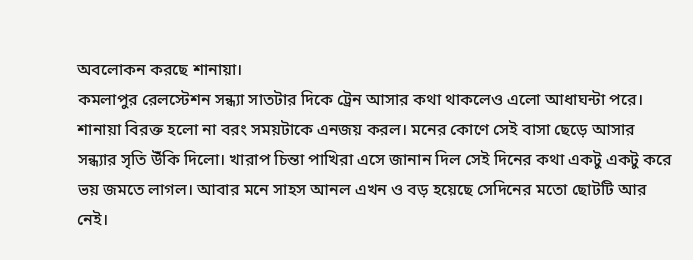অবলোকন করছে শানায়া।
কমলাপুর রেলস্টেশন সন্ধ্যা সাতটার দিকে ট্রেন আসার কথা থাকলেও এলো আধাঘন্টা পরে। শানায়া বিরক্ত হলো না বরং সময়টাকে এনজয় করল। মনের কোণে সেই বাসা ছেড়ে আসার সন্ধ্যার সৃতি উঁকি দিলো। খারাপ চিন্তা পাখিরা এসে জানান দিল সেই দিনের কথা একটু একটু করে ভয় জমতে লাগল। আবার মনে সাহস আনল এখন ও বড় হয়েছে সেদিনের মতো ছোটটি আর নেই।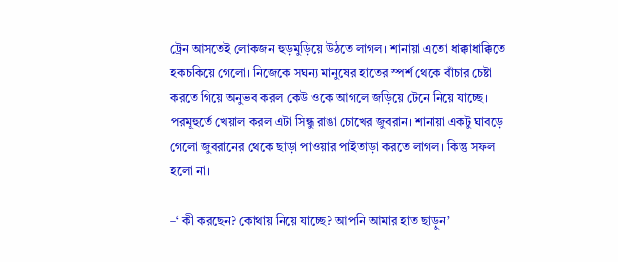ট্রেন আসতেই লোকজন হুড়মুড়িয়ে উঠতে লাগল। শানায়া এতো ধাক্কাধাক্কিতে হকচকিয়ে গেলো। নিজেকে সঘন্য মানুষের হাতের স্পর্শ থেকে বাঁচার চেষ্টা করতে গিয়ে অনুভব করল কেউ ওকে আগলে জড়িয়ে টেনে নিয়ে যাচ্ছে। পরমূহুর্তে খেয়াল করল এটা সিন্ধু রাঙা চোখের জুবরান। শানায়া একটু ঘাবড়ে গেলো জুবরানের থেকে ছাড়া পাওয়ার পাইতাড়া করতে লাগল। কিন্তু সফল হলো না।

–‘ কী করছেন? কোথায় নিয়ে যাচ্ছে? আপনি আমার হাত ছাড়ুন’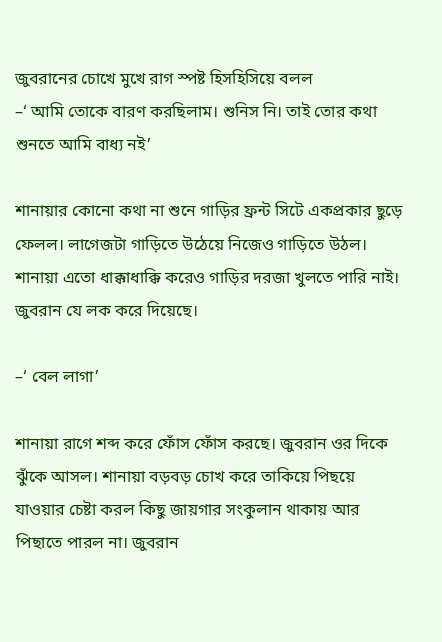জুবরানের চোখে মুখে রাগ স্পষ্ট হিসহিসিয়ে বলল
–‘ আমি তোকে বারণ করছিলাম। শুনিস নি। তাই তোর কথা শুনতে আমি বাধ্য নই’

শানায়ার কোনো কথা না শুনে গাড়ির ফ্রন্ট সিটে একপ্রকার ছুড়ে ফেলল। লাগেজটা গাড়িতে উঠেয়ে নিজেও গাড়িতে উঠল। শানায়া এতো ধাক্কাধাক্কি করেও গাড়ির দরজা খুলতে পারি নাই। জুবরান যে লক করে দিয়েছে।

–‘ বেল লাগা’

শানায়া রাগে শব্দ করে ফোঁস ফোঁস করছে। জুবরান ওর দিকে ঝুঁকে আসল। শানায়া বড়বড় চোখ করে তাকিয়ে পিছয়ে যাওয়ার চেষ্টা করল কিছু জায়গার সংকুলান থাকায় আর পিছাতে পারল না। জুবরান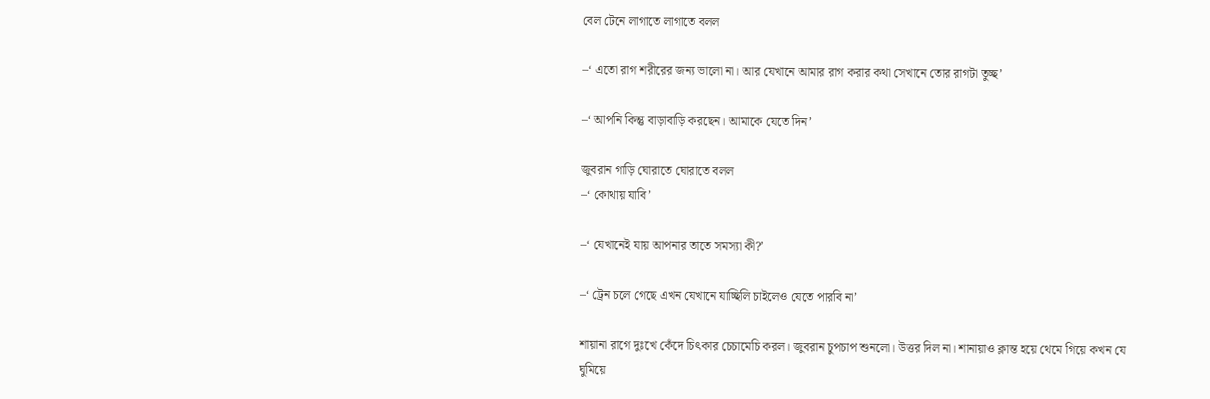বেল টেনে লাগাতে লাগাতে বলল

–‘ এতো রাগ শরীরের জন্য ভালো না। আর যেখানে আমার রাগ করার কথা সেখানে তোর রাগটা তুচ্ছ’

–‘ আপনি কিন্তু বাড়াবাড়ি করছেন। আমাকে যেতে দিন’

জুবরান গাড়ি ঘোরাতে ঘোরাতে বলল
–‘ কোথায় যাবি’

–‘ যেখানেই যায় আপনার তাতে সমস্যা কী?’

–‘ ট্রেন চলে গেছে এখন যেখানে যাচ্ছিলি চাইলেও যেতে পারবি না’

শায়ানা রাগে দুঃখে কেঁদে চিৎকার চেচামেচি করল। জুবরান চুপচাপ শুনলো। উত্তর দিল না। শানায়াও ক্লান্ত হয়ে থেমে গিয়ে কখন যে ঘুমিয়ে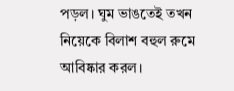পড়ল। ঘুম ভাঙতেই তখন নিয়েকে বিলাশ বহুল রুমে আবিষ্কার করল।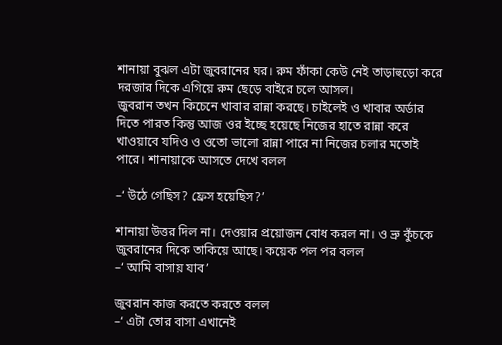শানায়া বুঝল এটা জুবরানের ঘর। রুম ফাঁকা কেউ নেই তাড়াহুড়ো করে দরজার দিকে এগিয়ে রুম ছেড়ে বাইরে চলে আসল।
জুবরান তখন কিচেনে খাবার রান্না করছে। চাইলেই ও খাবার অর্ডার দিতে পারত কিন্তু আজ ওর ইচ্ছে হয়েছে নিজের হাতে রান্না করে খাওয়াবে যদিও ও ওতো ভালো রান্না পারে না নিজের চলার মতোই পারে। শানায়াকে আসতে দেখে বলল

–‘ উঠে গেছিস? ফ্রেস হয়েছিস?’

শানায়া উত্তর দিল না। দেওয়ার প্রয়োজন বোধ করল না। ও ভ্রু কুঁচকে জুবরানের দিকে তাকিয়ে আছে। কয়েক পল পর বলল
–‘ আমি বাসায় যাব’

জুবরান কাজ করতে করতে বলল
–‘ এটা তোর বাসা এখানেই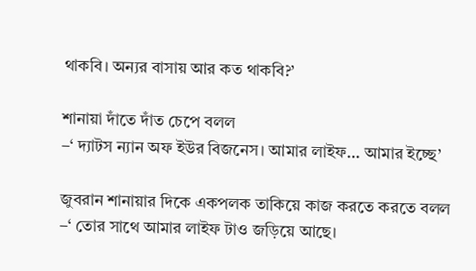থাকবি। অন্যর বাসায় আর কত থাকবি?’

শানায়া দাঁতে দাঁত চেপে বলল
–‘ দ্যাটস ন্যান অফ ইউর বিজনেস। আমার লাইফ… আমার ইচ্ছে’

জুবরান শানায়ার দিকে একপলক তাকিয়ে কাজ করতে করতে বলল
–‘ তোর সাথে আমার লাইফ টাও জড়িয়ে আছে।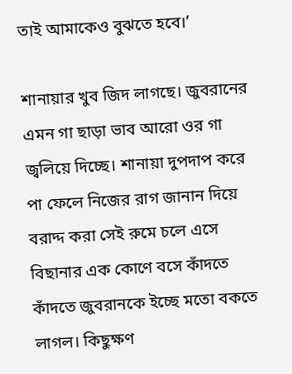তাই আমাকেও বুঝতে হবে।’

শানায়ার খুব জিদ লাগছে। জুবরানের এমন গা ছাড়া ভাব আরো ওর গা জ্বলিয়ে দিচ্ছে। শানায়া দুপদাপ করে পা ফেলে নিজের রাগ জানান দিয়ে বরাদ্দ করা সেই রুমে চলে এসে বিছানার এক কোণে বসে কাঁদতে কাঁদতে জুবরানকে ইচ্ছে মতো বকতে লাগল। কিছুক্ষণ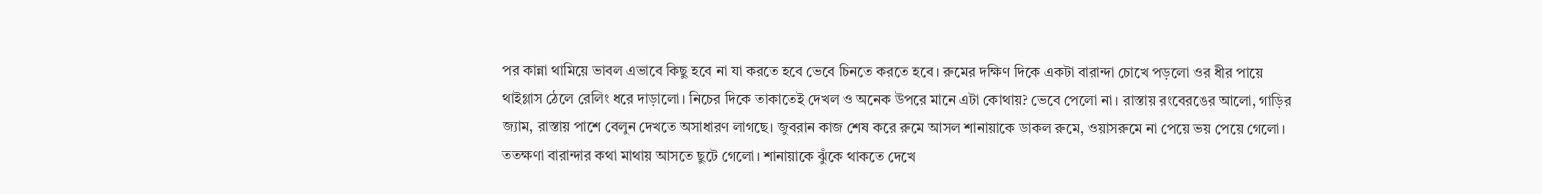পর কান্না থামিয়ে ভাবল এভাবে কিছু হবে না যা করতে হবে ভেবে চিনতে করতে হবে। রুমের দক্ষিণ দিকে একটা বারান্দা চোখে পড়লো ওর ধীর পায়ে থাইগ্লাস ঠেলে রেলিং ধরে দাড়ালো। নিচের দিকে তাকাতেই দেখল ও অনেক উপরে মানে এটা কোথায়? ভেবে পেলো না। রাস্তায় রংবেরঙের আলো, গাড়ির জ্যাম, রাস্তায় পাশে বেলুন দেখতে অসাধারণ লাগছে। জুবরান কাজ শেষ করে রুমে আসল শানায়াকে ডাকল রুমে, ওয়াসরুমে না পেয়ে ভয় পেয়ে গেলো। ততক্ষণা বারান্দার কথা মাথায় আসতে ছুটে গেলো। শানায়াকে ঝুঁকে থাকতে দেখে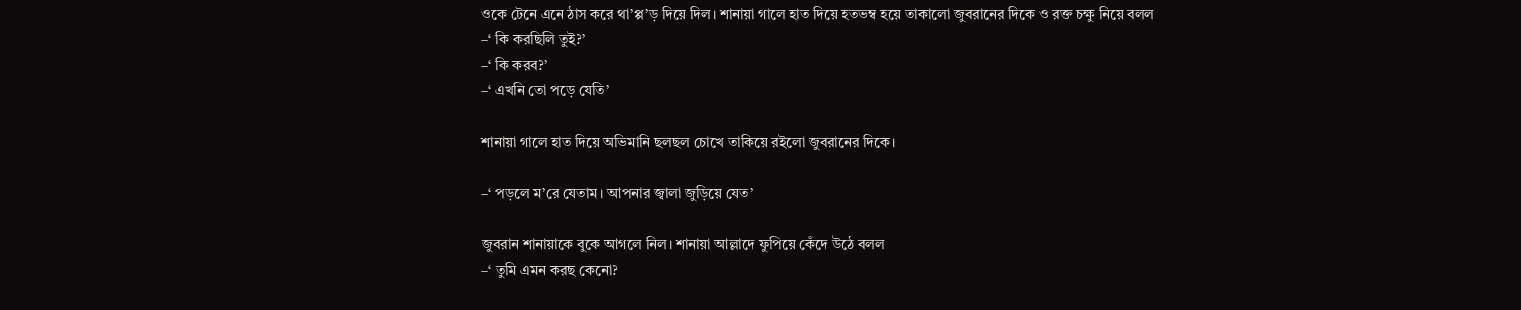ওকে টেনে এনে ঠাস করে থা’প্প’ড় দিয়ে দিল। শানায়া গালে হাত দিয়ে হতভম্ব হয়ে তাকালো জুবরানের দিকে ও রক্ত চক্ষু নিয়ে বলল
–‘ কি করছিলি তুই?’
–‘ কি করব?’
–‘ এখনি তো পড়ে যেতি’

শানায়া গালে হাত দিয়ে অভিমানি ছলছল চোখে তাকিয়ে রইলো জুবরানের দিকে।

–‘ পড়লে ম’রে যেতাম। আপনার জ্বালা জুড়িয়ে যেত’

জুবরান শানায়াকে বুকে আগলে নিল। শানায়া আল্লাদে ফুপিয়ে কেঁদে উঠে বলল
–‘ তুমি এমন করছ কেনো?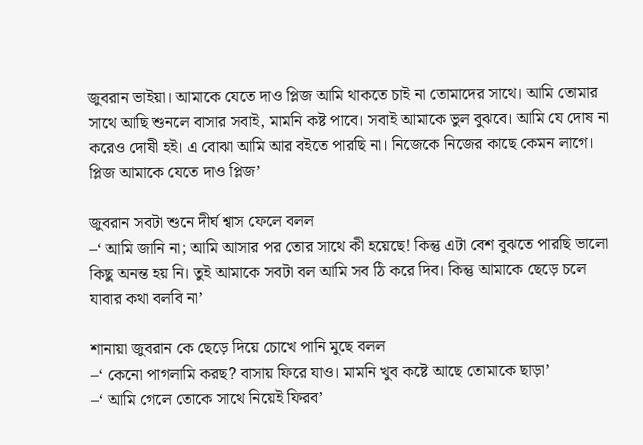জুবরান ভাইয়া। আমাকে যেতে দাও প্লিজ আমি থাকতে চাই না তোমাদের সাথে। আমি তোমার সাথে আছি শুনলে বাসার সবাই, মামনি কষ্ট পাবে। সবাই আমাকে ভুল বুঝবে। আমি যে দোষ না করেও দোষী হই। এ বোঝা আমি আর বইতে পারছি না। নিজেকে নিজের কাছে কেমন লাগে। প্লিজ আমাকে যেতে দাও প্লিজ’

জুবরান সবটা শুনে দীর্ঘ শ্বাস ফেলে বলল
–‘ আমি জানি না; আমি আসার পর তোর সাথে কী হয়েছে! কিন্তু এটা বেশ বুঝতে পারছি ভালো কিছু অনন্ত হয় নি। তুই আমাকে সবটা বল আমি সব ঠি করে দিব। কিন্তু আমাকে ছেড়ে চলে যাবার কথা বলবি না’

শানায়া জুবরান কে ছেড়ে দিয়ে চোখে পানি মুছে বলল
–‘ কেনো পাগলামি করছ? বাসায় ফিরে যাও। মামনি খুব কষ্টে আছে তোমাকে ছাড়া’
–‘ আমি গেলে তোকে সাথে নিয়েই ফিরব’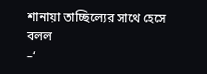শানায়া তাচ্ছিল্যের সাথে হেসে বলল
–‘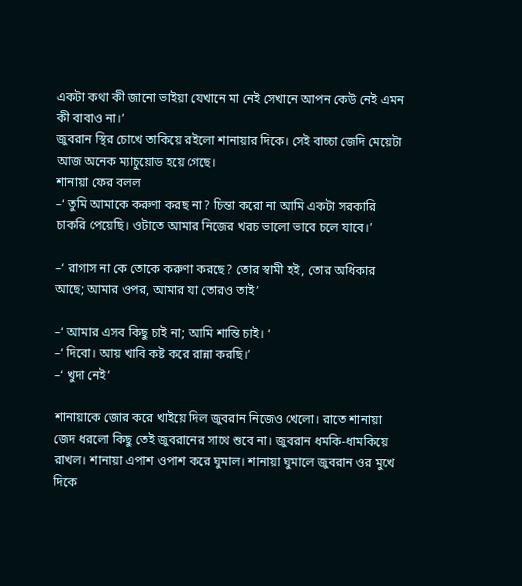একটা কথা কী জানো ভাইয়া যেখানে মা নেই সেখানে আপন কেউ নেই এমন কী বাবাও না।’
জুবরান স্থির চোখে তাকিয়ে রইলো শানায়ার দিকে। সেই বাচ্চা জেদি মেয়েটা আজ অনেক ম্যাচুয়োড হয়ে গেছে।
শানায়া ফের বলল
–‘ তুমি আমাকে করুণা করছ না? চিন্তা করো না আমি একটা সরকারি চাকরি পেয়েছি। ওটাতে আমার নিজের খরচ ভালো ভাবে চলে যাবে।’

–‘ রাগাস না কে তোকে করুণা করছে? তোর স্বামী হই, তোর অধিকার আছে; আমার ওপর, আমার যা তোরও তাই’

–‘ আমার এসব কিছু চাই না; আমি শান্তি চাই। ‘
–‘ দিবো। আয় খাবি কষ্ট করে রান্না করছি।’
–‘ খুদা নেই’

শানায়াকে জোর করে খাইয়ে দিল জুবরান নিজেও খেলো। রাতে শানায়া জেদ ধরলো কিছু তেই জুবরানের সাথে শুবে না। জুবরান ধমকি-ধামকিয়ে রাখল। শানায়া এপাশ ওপাশ করে ঘুমাল। শানায়া ঘুমালে জুবরান ওর মুখে দিকে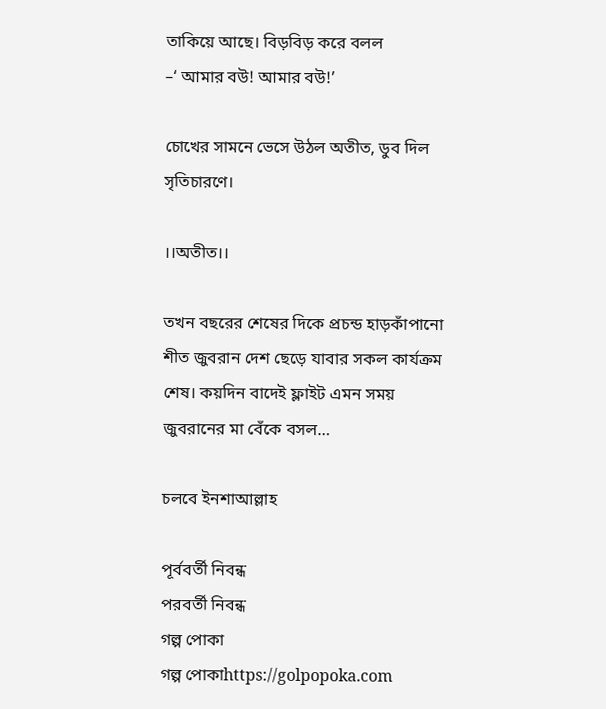তাকিয়ে আছে। বিড়বিড় করে বলল
–‘ আমার বউ! আমার বউ!’

চোখের সামনে ভেসে উঠল অতীত, ডুব দিল সৃতিচারণে।

।।অতীত।।

তখন বছরের শেষের দিকে প্রচন্ড হাড়কাঁপানো শীত জুবরান দেশ ছেড়ে যাবার সকল কার্যক্রম শেষ। কয়দিন বাদেই ফ্লাইট এমন সময় জুবরানের মা বেঁকে বসল…

চলবে ইনশাআল্লাহ

পূর্ববর্তী নিবন্ধ
পরবর্তী নিবন্ধ
গল্প পোকা
গল্প পোকাhttps://golpopoka.com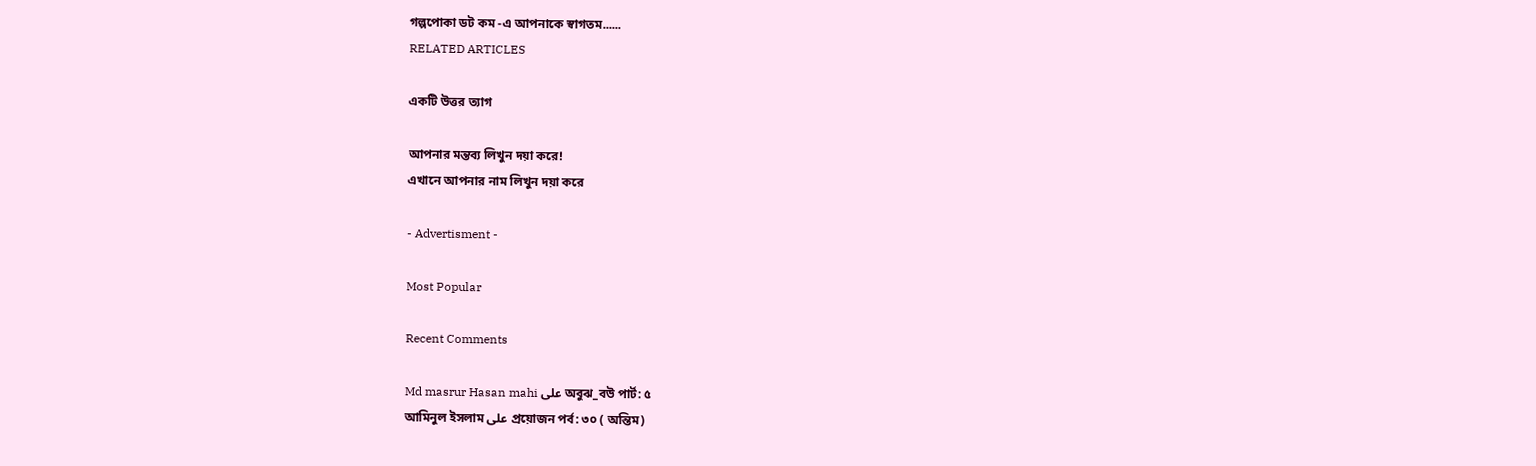গল্পপোকা ডট কম -এ আপনাকে স্বাগতম......
RELATED ARTICLES

একটি উত্তর ত্যাগ

আপনার মন্তব্য লিখুন দয়া করে!
এখানে আপনার নাম লিখুন দয়া করে

- Advertisment -

Most Popular

Recent Comments

Md masrur Hasan mahi على অবুঝ_বউ পার্ট: ৫
আমিনুল ইসলাম على প্রয়োজন পর্ব: ৩০ ( অন্তিম)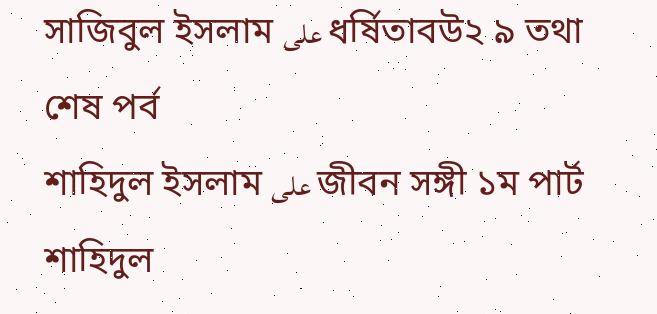সাজিবুল ইসলাম على ধর্ষিতাবউ২ ৯ তথা শেষ পর্ব
শাহিদুল ইসলাম على জীবন সঙ্গী ১ম পার্ট
শাহিদুল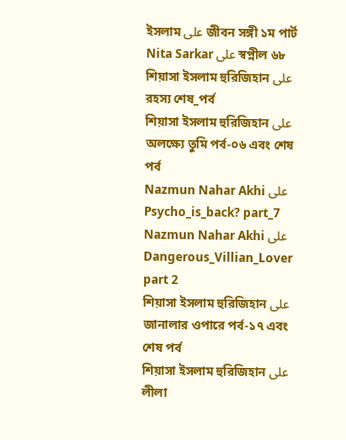ইসলাম على জীবন সঙ্গী ১ম পার্ট
Nita Sarkar على স্বপ্নীল ৬৮
শিয়াসা ইসলাম হুরিজিহান على রহস্য শেষ_পর্ব
শিয়াসা ইসলাম হুরিজিহান على অলক্ষ্যে তুমি পর্ব-০৬ এবং শেষ পর্ব
Nazmun Nahar Akhi على Psycho_is_back? part_7
Nazmun Nahar Akhi على Dangerous_Villian_Lover part 2
শিয়াসা ইসলাম হুরিজিহান على জানালার ওপারে পর্ব-১৭ এবং শেষ পর্ব
শিয়াসা ইসলাম হুরিজিহান على লীলা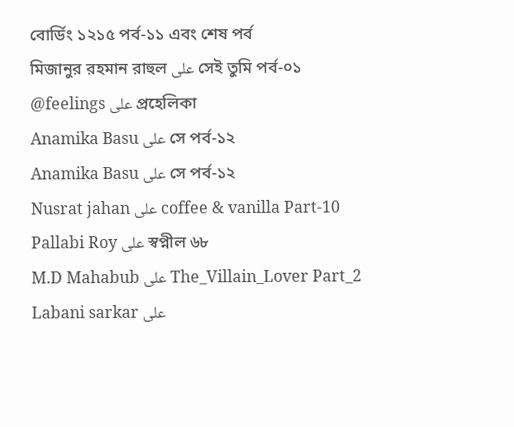বোর্ডিং ১২১৫ পর্ব-১১ এবং শেষ পর্ব
মিজানুর রহমান রাহুল على সেই তুমি পর্ব-০১
@feelings على প্রহেলিকা
Anamika Basu على সে পর্ব-১২
Anamika Basu على সে পর্ব-১২
Nusrat jahan على coffee & vanilla Part-10
Pallabi Roy على স্বপ্নীল ৬৮
M.D Mahabub على The_Villain_Lover Part_2
Labani sarkar على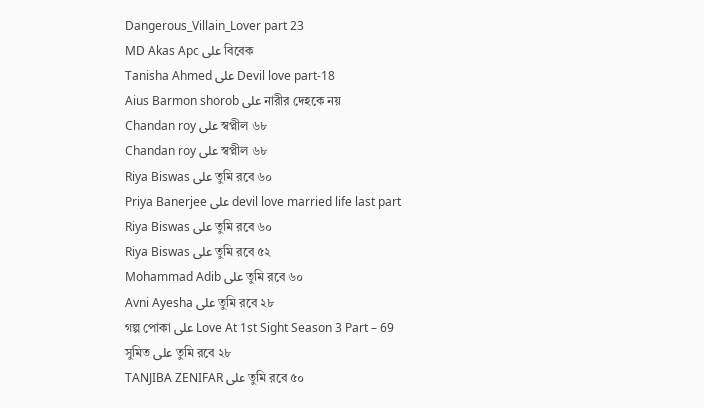Dangerous_Villain_Lover part 23
MD Akas Apc على বিবেক
Tanisha Ahmed على Devil love part-18
Aius Barmon shorob على নারীর দেহকে নয়
Chandan roy على স্বপ্নীল ৬৮
Chandan roy على স্বপ্নীল ৬৮
Riya Biswas على তুমি রবে ৬০
Priya Banerjee على devil love married life last part
Riya Biswas على তুমি রবে ৬০
Riya Biswas على তুমি রবে ৫২
Mohammad Adib على তুমি রবে ৬০
Avni Ayesha على তুমি রবে ২৮
গল্প পোকা على Love At 1st Sight Season 3 Part – 69
সুমিত على তুমি রবে ২৮
TANJIBA ZENIFAR على তুমি রবে ৫০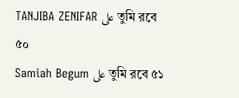TANJIBA ZENIFAR على তুমি রবে ৫০
Samiah Begum على তুমি রবে ৫১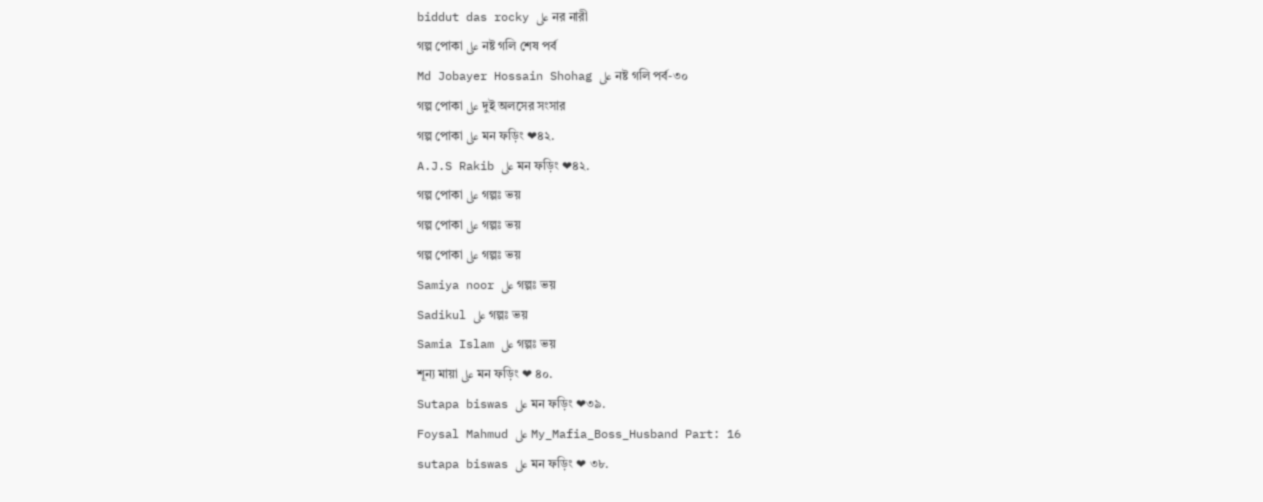biddut das rocky على নর নারী
গল্প পোকা على নষ্ট গলি শেষ পর্ব
Md Jobayer Hossain Shohag على নষ্ট গলি পর্ব-৩০
গল্প পোকা على দুই অলসের সংসার
গল্প পোকা على মন ফড়িং ❤৪২.
A.J.S Rakib على মন ফড়িং ❤৪২.
গল্প পোকা على গল্পঃ ভয়
গল্প পোকা على গল্পঃ ভয়
গল্প পোকা على গল্পঃ ভয়
Samiya noor على গল্পঃ ভয়
Sadikul على গল্পঃ ভয়
Samia Islam على গল্পঃ ভয়
শূন্য মায়া على মন ফড়িং ❤ ৪০.
Sutapa biswas على মন ফড়িং ❤৩৯.
Foysal Mahmud على My_Mafia_Boss_Husband Part: 16
sutapa biswas على মন ফড়িং ❤ ৩৮.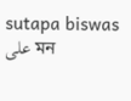sutapa biswas على মন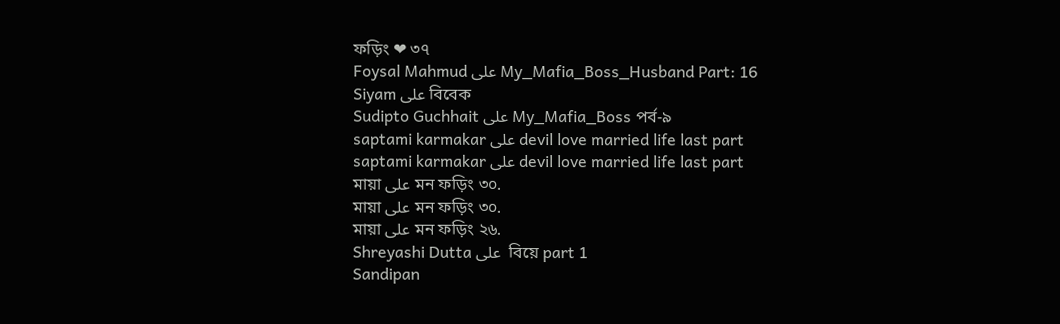ফড়িং ❤ ৩৭
Foysal Mahmud على My_Mafia_Boss_Husband Part: 16
Siyam على বিবেক
Sudipto Guchhait على My_Mafia_Boss পর্ব-৯
saptami karmakar على devil love married life last part
saptami karmakar على devil love married life last part
মায়া على মন ফড়িং ৩০.
মায়া على মন ফড়িং ৩০.
মায়া على মন ফড়িং ২৬.
Shreyashi Dutta على  বিয়ে part 1
Sandipan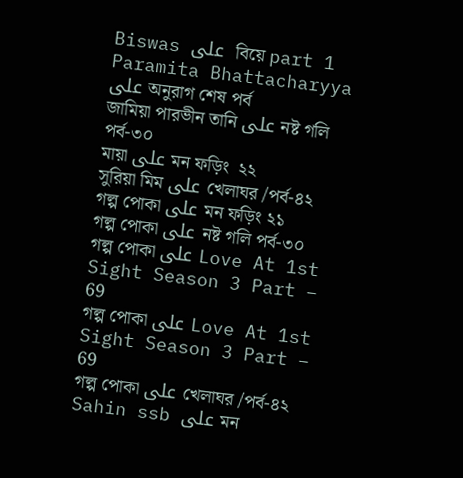Biswas على  বিয়ে part 1
Paramita Bhattacharyya على অনুরাগ শেষ পর্ব
জামিয়া পারভীন তানি على নষ্ট গলি পর্ব-৩০
মায়া على মন ফড়িং  ২২
সুরিয়া মিম على খেলাঘর /পর্ব-৪২
গল্প পোকা على মন ফড়িং ২১
গল্প পোকা على নষ্ট গলি পর্ব-৩০
গল্প পোকা على Love At 1st Sight Season 3 Part – 69
গল্প পোকা على Love At 1st Sight Season 3 Part – 69
গল্প পোকা على খেলাঘর /পর্ব-৪২
Sahin ssb على মন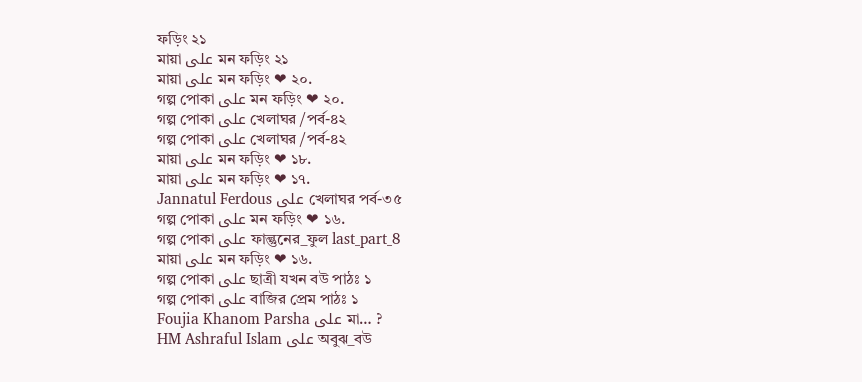ফড়িং ২১
মায়া على মন ফড়িং ২১
মায়া على মন ফড়িং ❤ ২০.
গল্প পোকা على মন ফড়িং ❤ ২০.
গল্প পোকা على খেলাঘর /পর্ব-৪২
গল্প পোকা على খেলাঘর /পর্ব-৪২
মায়া على মন ফড়িং ❤ ১৮.
মায়া على মন ফড়িং ❤ ১৭.
Jannatul Ferdous على খেলাঘর পর্ব-৩৫
গল্প পোকা على মন ফড়িং ❤ ১৬.
গল্প পোকা على ফাল্গুনের_ফুল last_part_8
মায়া على মন ফড়িং ❤ ১৬.
গল্প পোকা على ছাত্রী যখন বউ পাঠঃ ১
গল্প পোকা على বাজির প্রেম পাঠঃ ১
Foujia Khanom Parsha على মা… ?
HM Ashraful Islam على অবুঝ_বউ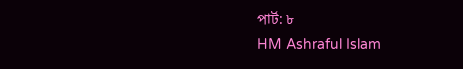পার্ট: ৮
HM Ashraful Islam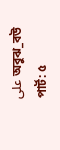على অবুঝ_বউ পার্ট: ৫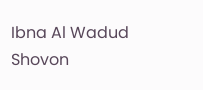Ibna Al Wadud Shovon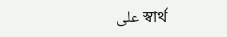على স্বার্থ